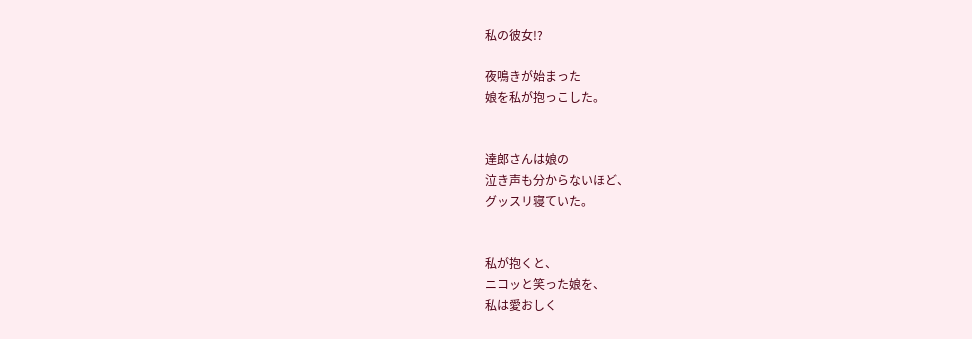私の彼女!?

夜鳴きが始まった
娘を私が抱っこした。


達郎さんは娘の
泣き声も分からないほど、
グッスリ寝ていた。


私が抱くと、
ニコッと笑った娘を、
私は愛おしく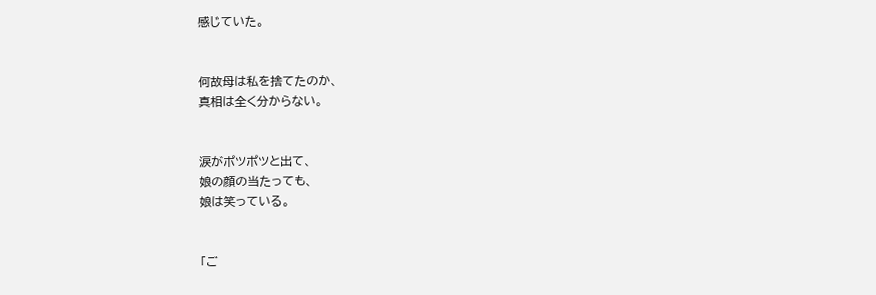感じていた。


何故母は私を捨てたのか、
真相は全く分からない。


涙がポツポツと出て、
娘の顔の当たっても、
娘は笑っている。


「ご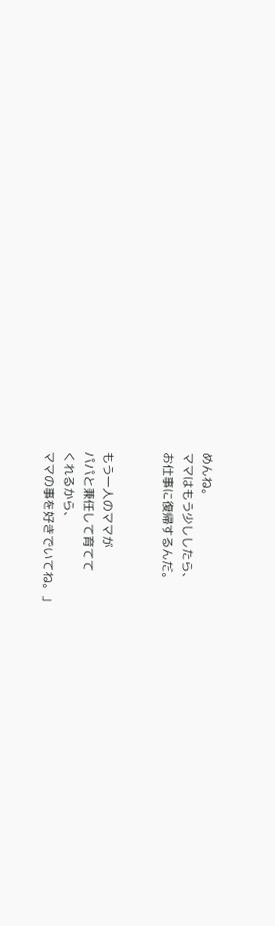めんね。
ママはもう少ししたら、
お仕事に復帰するんだ。


もう一人のママが
パパと兼任して育てて
くれるから、
ママの事を好きでいてね。」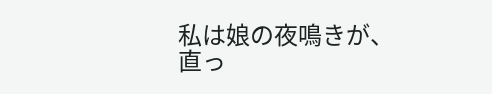私は娘の夜鳴きが、
直っ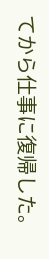てから仕事に復帰した。